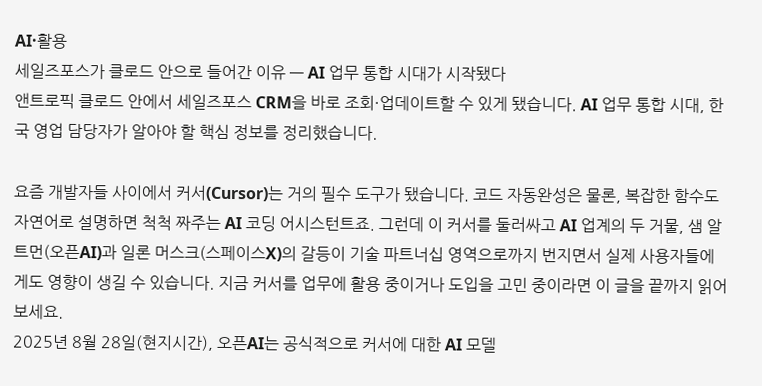AI·활용
세일즈포스가 클로드 안으로 들어간 이유 — AI 업무 통합 시대가 시작됐다
앤트로픽 클로드 안에서 세일즈포스 CRM을 바로 조회·업데이트할 수 있게 됐습니다. AI 업무 통합 시대, 한국 영업 담당자가 알아야 할 핵심 정보를 정리했습니다.

요즘 개발자들 사이에서 커서(Cursor)는 거의 필수 도구가 됐습니다. 코드 자동완성은 물론, 복잡한 함수도 자연어로 설명하면 척척 짜주는 AI 코딩 어시스턴트죠. 그런데 이 커서를 둘러싸고 AI 업계의 두 거물, 샘 알트먼(오픈AI)과 일론 머스크(스페이스X)의 갈등이 기술 파트너십 영역으로까지 번지면서 실제 사용자들에게도 영향이 생길 수 있습니다. 지금 커서를 업무에 활용 중이거나 도입을 고민 중이라면 이 글을 끝까지 읽어보세요.
2025년 8월 28일(현지시간), 오픈AI는 공식적으로 커서에 대한 AI 모델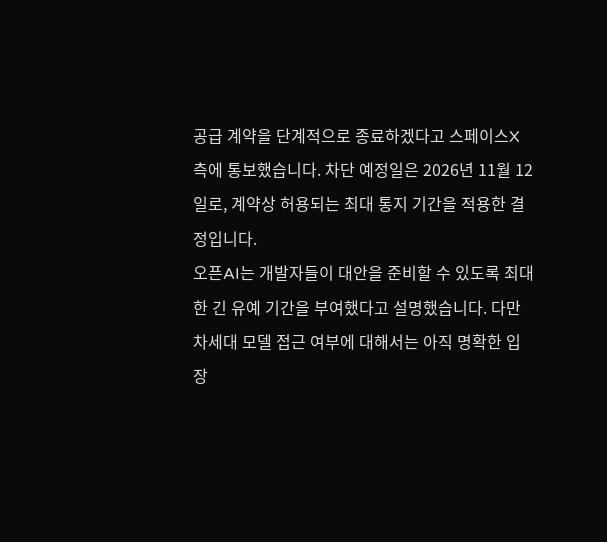공급 계약을 단계적으로 종료하겠다고 스페이스X 측에 통보했습니다. 차단 예정일은 2026년 11월 12일로, 계약상 허용되는 최대 통지 기간을 적용한 결정입니다.
오픈AI는 개발자들이 대안을 준비할 수 있도록 최대한 긴 유예 기간을 부여했다고 설명했습니다. 다만 차세대 모델 접근 여부에 대해서는 아직 명확한 입장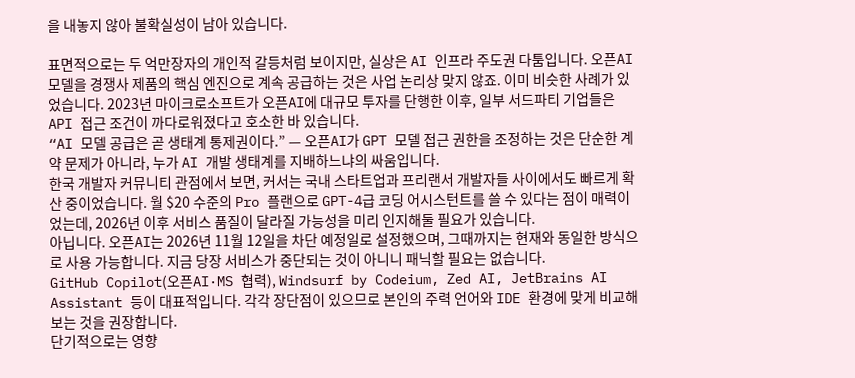을 내놓지 않아 불확실성이 남아 있습니다.

표면적으로는 두 억만장자의 개인적 갈등처럼 보이지만, 실상은 AI 인프라 주도권 다툼입니다. 오픈AI 모델을 경쟁사 제품의 핵심 엔진으로 계속 공급하는 것은 사업 논리상 맞지 않죠. 이미 비슷한 사례가 있었습니다. 2023년 마이크로소프트가 오픈AI에 대규모 투자를 단행한 이후, 일부 서드파티 기업들은 API 접근 조건이 까다로워졌다고 호소한 바 있습니다.
“AI 모델 공급은 곧 생태계 통제권이다.” — 오픈AI가 GPT 모델 접근 권한을 조정하는 것은 단순한 계약 문제가 아니라, 누가 AI 개발 생태계를 지배하느냐의 싸움입니다.
한국 개발자 커뮤니티 관점에서 보면, 커서는 국내 스타트업과 프리랜서 개발자들 사이에서도 빠르게 확산 중이었습니다. 월 $20 수준의 Pro 플랜으로 GPT-4급 코딩 어시스턴트를 쓸 수 있다는 점이 매력이었는데, 2026년 이후 서비스 품질이 달라질 가능성을 미리 인지해둘 필요가 있습니다.
아닙니다. 오픈AI는 2026년 11월 12일을 차단 예정일로 설정했으며, 그때까지는 현재와 동일한 방식으로 사용 가능합니다. 지금 당장 서비스가 중단되는 것이 아니니 패닉할 필요는 없습니다.
GitHub Copilot(오픈AI·MS 협력), Windsurf by Codeium, Zed AI, JetBrains AI Assistant 등이 대표적입니다. 각각 장단점이 있으므로 본인의 주력 언어와 IDE 환경에 맞게 비교해보는 것을 권장합니다.
단기적으로는 영향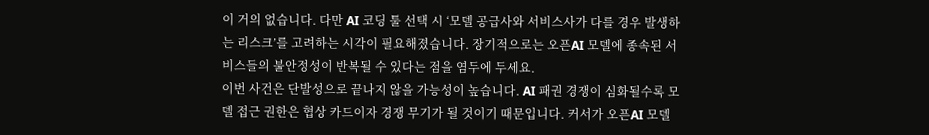이 거의 없습니다. 다만 AI 코딩 툴 선택 시 ‘모델 공급사와 서비스사가 다를 경우 발생하는 리스크’를 고려하는 시각이 필요해졌습니다. 장기적으로는 오픈AI 모델에 종속된 서비스들의 불안정성이 반복될 수 있다는 점을 염두에 두세요.
이번 사건은 단발성으로 끝나지 않을 가능성이 높습니다. AI 패권 경쟁이 심화될수록 모델 접근 권한은 협상 카드이자 경쟁 무기가 될 것이기 때문입니다. 커서가 오픈AI 모델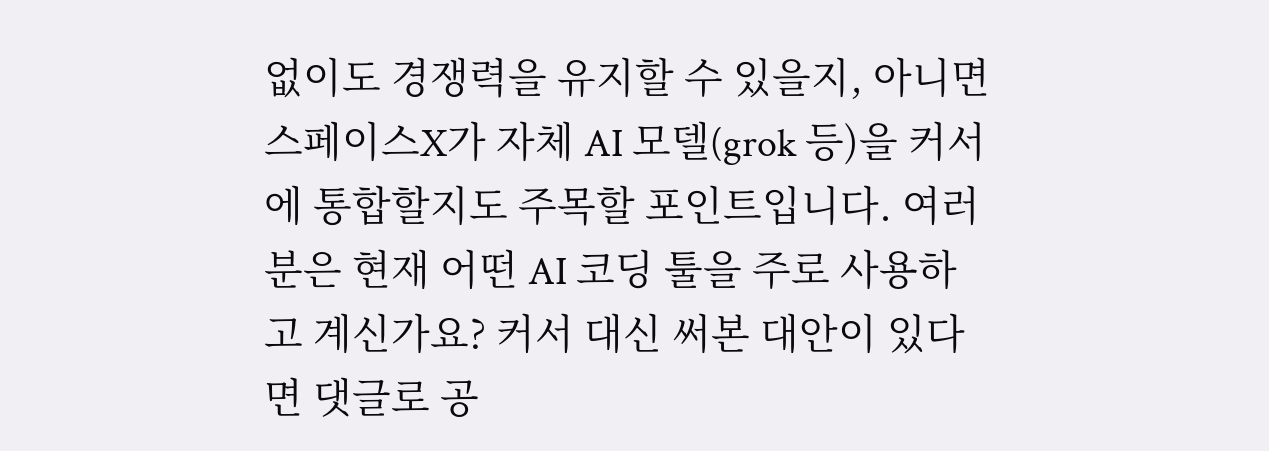없이도 경쟁력을 유지할 수 있을지, 아니면 스페이스X가 자체 AI 모델(grok 등)을 커서에 통합할지도 주목할 포인트입니다. 여러분은 현재 어떤 AI 코딩 툴을 주로 사용하고 계신가요? 커서 대신 써본 대안이 있다면 댓글로 공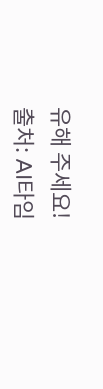유해 주세요!
출처: AI타임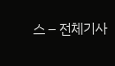스 – 전체기사